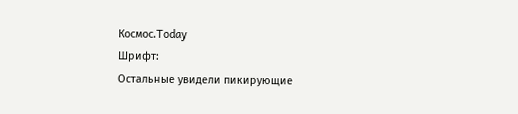Космос.Today
Шрифт:
Остальные увидели пикирующие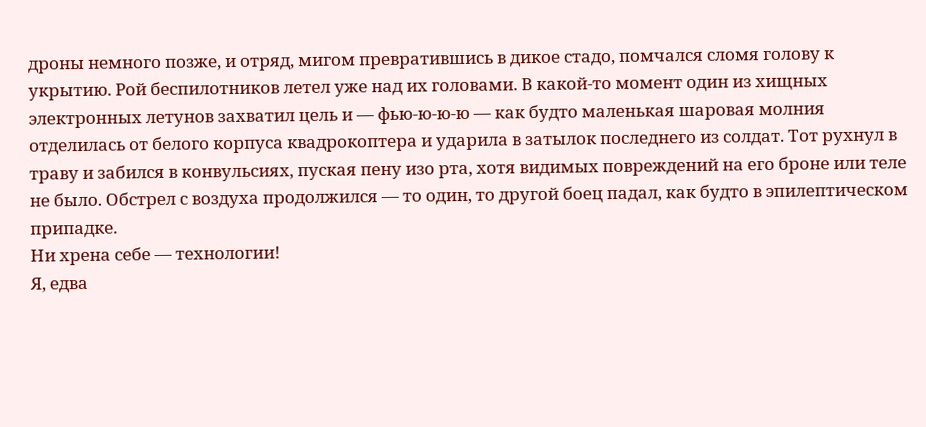дроны немного позже, и отряд, мигом превратившись в дикое стадо, помчался сломя голову к укрытию. Рой беспилотников летел уже над их головами. В какой-то момент один из хищных электронных летунов захватил цель и — фью-ю-ю-ю — как будто маленькая шаровая молния отделилась от белого корпуса квадрокоптера и ударила в затылок последнего из солдат. Тот рухнул в траву и забился в конвульсиях, пуская пену изо рта, хотя видимых повреждений на его броне или теле не было. Обстрел с воздуха продолжился — то один, то другой боец падал, как будто в эпилептическом припадке.
Ни хрена себе — технологии!
Я, едва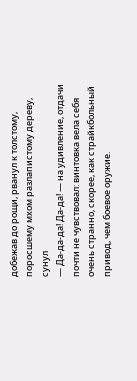добежав до рощи, рванул к толстому, поросшему мхом разлапистому дереву, сунул
— Да-да-да! Да-да! — на удивление, отдачи почти не чувствовал: винтовка вела себя очень странно, скорее, как страйкбольный привод, чем боевое оружие.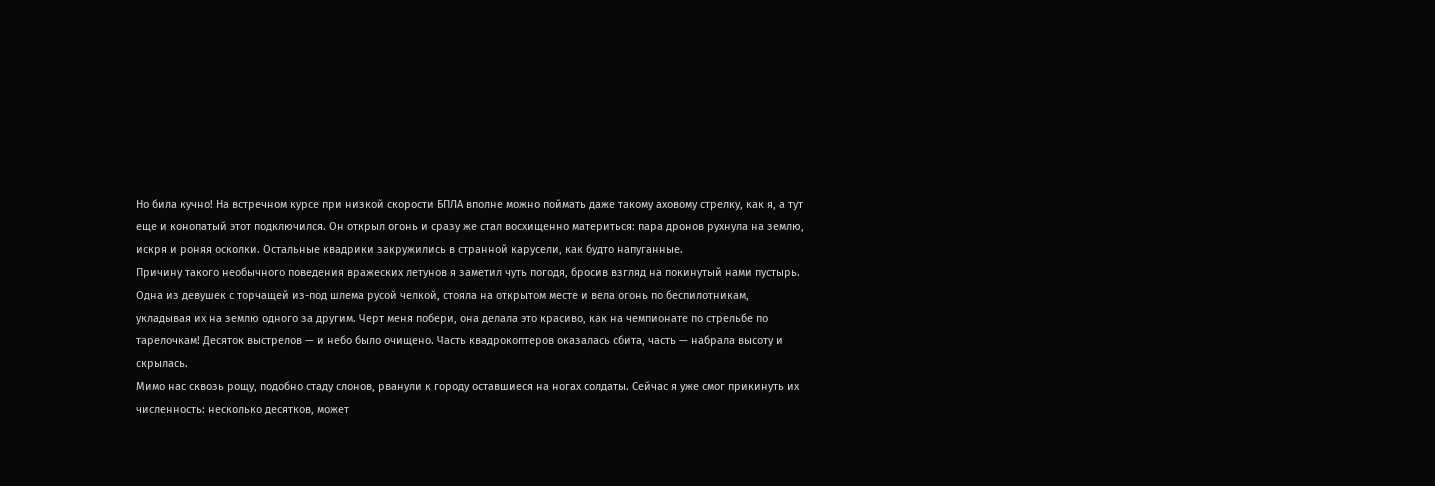Но била кучно! На встречном курсе при низкой скорости БПЛА вполне можно поймать даже такому аховому стрелку, как я, а тут еще и конопатый этот подключился. Он открыл огонь и сразу же стал восхищенно материться: пара дронов рухнула на землю, искря и роняя осколки. Остальные квадрики закружились в странной карусели, как будто напуганные.
Причину такого необычного поведения вражеских летунов я заметил чуть погодя, бросив взгляд на покинутый нами пустырь.
Одна из девушек с торчащей из-под шлема русой челкой, стояла на открытом месте и вела огонь по беспилотникам, укладывая их на землю одного за другим. Черт меня побери, она делала это красиво, как на чемпионате по стрельбе по тарелочкам! Десяток выстрелов — и небо было очищено. Часть квадрокоптеров оказалась сбита, часть — набрала высоту и скрылась.
Мимо нас сквозь рощу, подобно стаду слонов, рванули к городу оставшиеся на ногах солдаты. Сейчас я уже смог прикинуть их численность: несколько десятков, может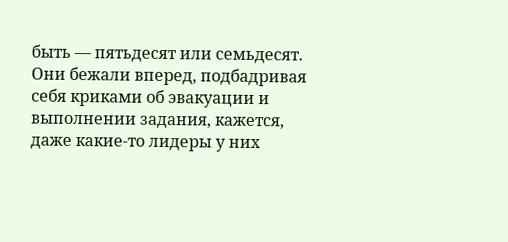быть — пятьдесят или семьдесят. Они бежали вперед, подбадривая себя криками об эвакуации и выполнении задания, кажется, даже какие-то лидеры у них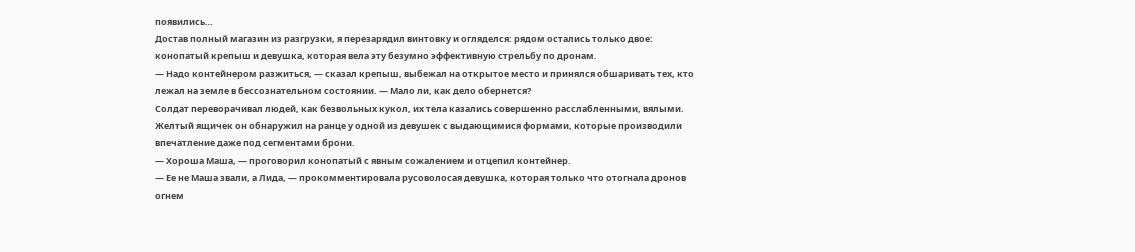появились…
Достав полный магазин из разгрузки, я перезарядил винтовку и огляделся: рядом остались только двое: конопатый крепыш и девушка, которая вела эту безумно эффективную стрельбу по дронам.
— Надо контейнером разжиться, — сказал крепыш, выбежал на открытое место и принялся обшаривать тех, кто лежал на земле в бессознательном состоянии. — Мало ли, как дело обернется?
Солдат переворачивал людей, как безвольных кукол, их тела казались совершенно расслабленными, вялыми. Желтый ящичек он обнаружил на ранце у одной из девушек с выдающимися формами, которые производили впечатление даже под сегментами брони.
— Хороша Маша, — проговорил конопатый с явным сожалением и отцепил контейнер.
— Ее не Маша звали, а Лида, — прокомментировала русоволосая девушка, которая только что отогнала дронов огнем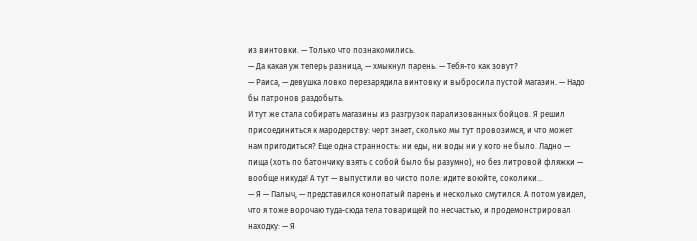из винтовки. — Только что познакомились.
— Да какая уж теперь разница, — хмыкнул парень. — Тебя-то как зовут?
— Раиса, — девушка ловко перезарядила винтовку и выбросила пустой магазин. — Надо бы патронов раздобыть.
И тут же стала собирать магазины из разгрузок парализованных бойцов. Я решил присоединиться к мародерству: черт знает, сколько мы тут провозимся, и что может нам пригодиться? Еще одна странность: ни еды, ни воды ни у кого не было. Ладно — пища (хоть по батончику взять с собой было бы разумно), но без литровой фляжки — вообще никуда! А тут — выпустили во чисто поле: идите воюйте, соколики…
— Я — Палыч, — представился конопатый парень и несколько смутился. А потом увидел, что я тоже ворочаю туда-сюда тела товарищей по несчастью, и продемонстрировал находку: — Я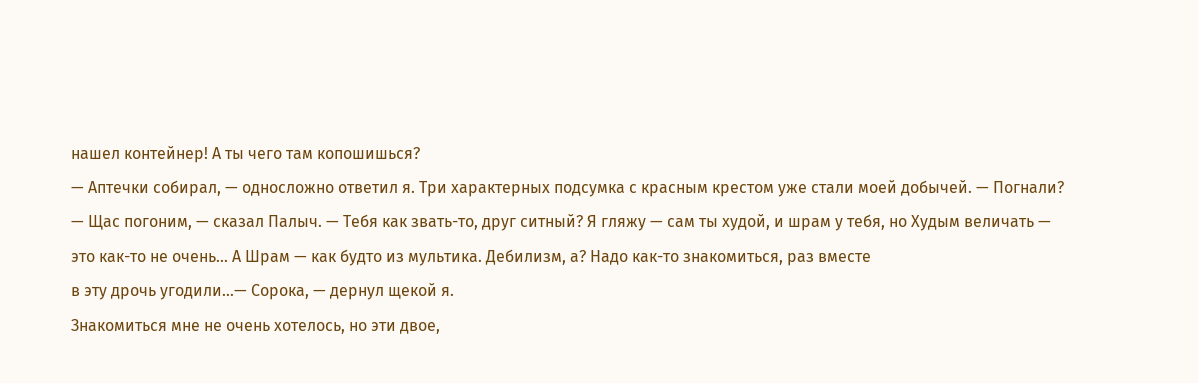нашел контейнер! А ты чего там копошишься?
— Аптечки собирал, — односложно ответил я. Три характерных подсумка с красным крестом уже стали моей добычей. — Погнали?
— Щас погоним, — сказал Палыч. — Тебя как звать-то, друг ситный? Я гляжу — сам ты худой, и шрам у тебя, но Худым величать — это как-то не очень… А Шрам — как будто из мультика. Дебилизм, а? Надо как-то знакомиться, раз вместе
в эту дрочь угодили…— Сорока, — дернул щекой я.
Знакомиться мне не очень хотелось, но эти двое,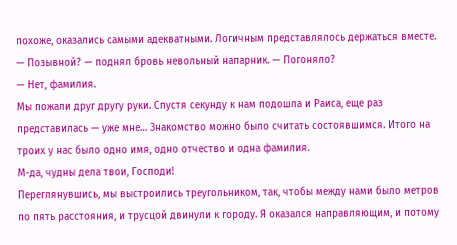похоже, оказались самыми адекватными. Логичным представлялось держаться вместе.
— Позывной? — поднял бровь невольный напарник. — Погоняло?
— Нет, фамилия.
Мы пожали друг другу руки. Спустя секунду к нам подошла и Раиса, еще раз представилась — уже мне… Знакомство можно было считать состоявшимся. Итого на троих у нас было одно имя, одно отчество и одна фамилия.
М-да, чудны дела твои, Господи!
Переглянувшись, мы выстроились треугольником, так, чтобы между нами было метров по пять расстояния, и трусцой двинули к городу. Я оказался направляющим, и потому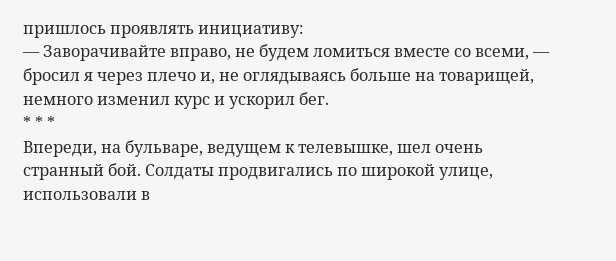пришлось проявлять инициативу:
— Заворачивайте вправо, не будем ломиться вместе со всеми, — бросил я через плечо и, не оглядываясь больше на товарищей, немного изменил курс и ускорил бег.
* * *
Впереди, на бульваре, ведущем к телевышке, шел очень странный бой. Солдаты продвигались по широкой улице, использовали в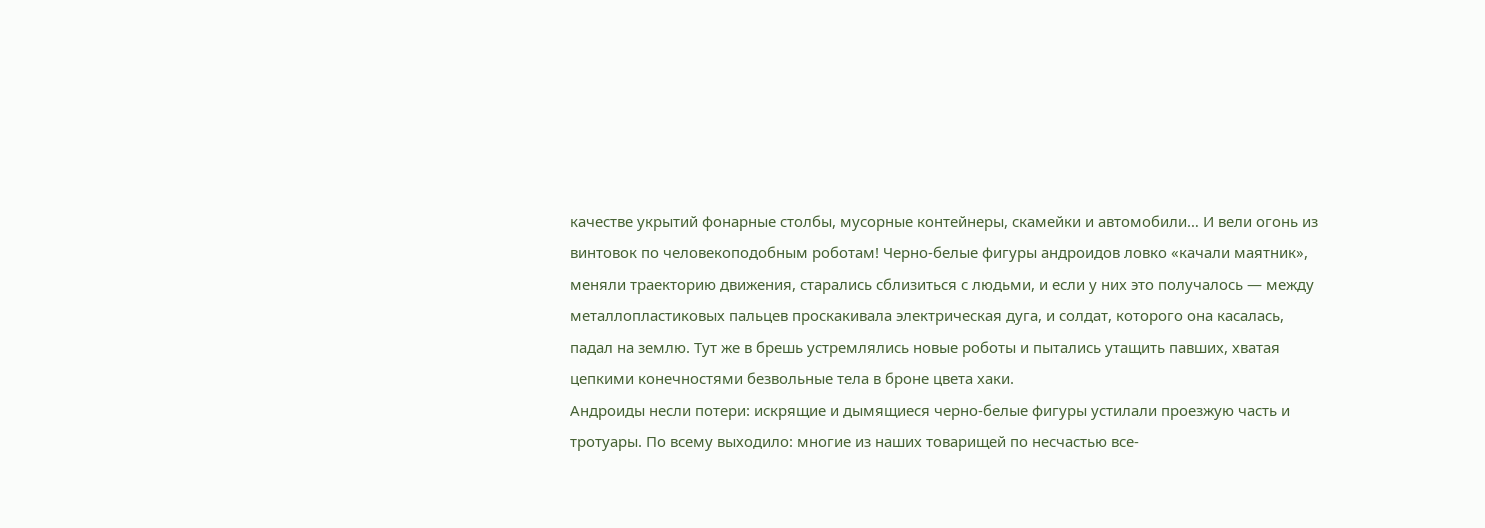качестве укрытий фонарные столбы, мусорные контейнеры, скамейки и автомобили… И вели огонь из винтовок по человекоподобным роботам! Черно-белые фигуры андроидов ловко «качали маятник», меняли траекторию движения, старались сблизиться с людьми, и если у них это получалось — между металлопластиковых пальцев проскакивала электрическая дуга, и солдат, которого она касалась, падал на землю. Тут же в брешь устремлялись новые роботы и пытались утащить павших, хватая цепкими конечностями безвольные тела в броне цвета хаки.
Андроиды несли потери: искрящие и дымящиеся черно-белые фигуры устилали проезжую часть и тротуары. По всему выходило: многие из наших товарищей по несчастью все-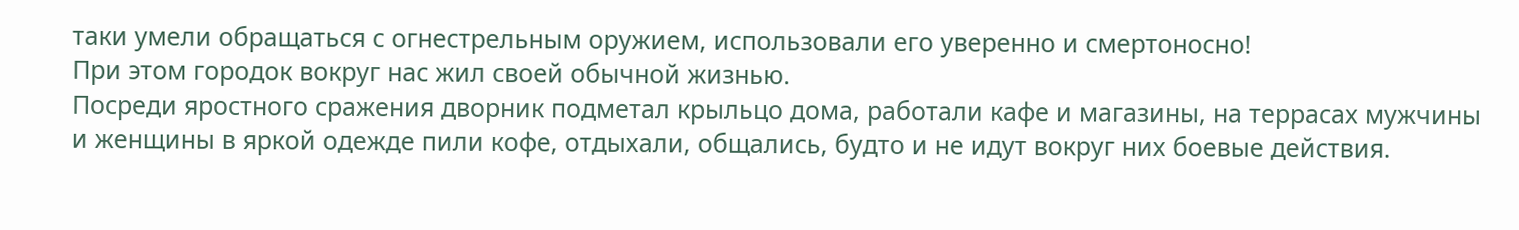таки умели обращаться с огнестрельным оружием, использовали его уверенно и смертоносно!
При этом городок вокруг нас жил своей обычной жизнью.
Посреди яростного сражения дворник подметал крыльцо дома, работали кафе и магазины, на террасах мужчины и женщины в яркой одежде пили кофе, отдыхали, общались, будто и не идут вокруг них боевые действия.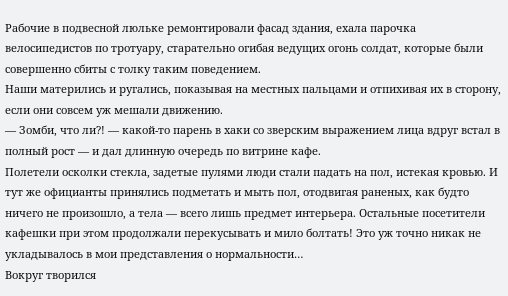Рабочие в подвесной люльке ремонтировали фасад здания, ехала парочка велосипедистов по тротуару, старательно огибая ведущих огонь солдат, которые были совершенно сбиты с толку таким поведением.
Наши матерились и ругались, показывая на местных пальцами и отпихивая их в сторону, если они совсем уж мешали движению.
— Зомби, что ли?! — какой-то парень в хаки со зверским выражением лица вдруг встал в полный рост — и дал длинную очередь по витрине кафе.
Полетели осколки стекла, задетые пулями люди стали падать на пол, истекая кровью. И тут же официанты принялись подметать и мыть пол, отодвигая раненых, как будто ничего не произошло, а тела — всего лишь предмет интерьера. Остальные посетители кафешки при этом продолжали перекусывать и мило болтать! Это уж точно никак не укладывалось в мои представления о нормальности…
Вокруг творился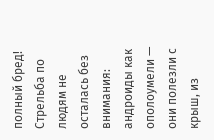полный бред!
Стрельба по людям не осталась без внимания: андроиды как ополоумели — они полезли с крыш, из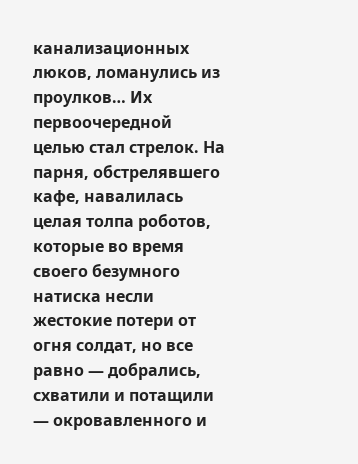канализационных люков, ломанулись из проулков… Их первоочередной целью стал стрелок. На парня, обстрелявшего кафе, навалилась целая толпа роботов, которые во время своего безумного натиска несли жестокие потери от огня солдат, но все равно — добрались, схватили и потащили — окровавленного и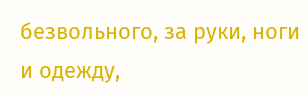безвольного, за руки, ноги и одежду,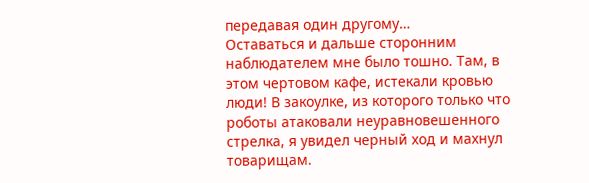передавая один другому…
Оставаться и дальше сторонним наблюдателем мне было тошно. Там, в этом чертовом кафе, истекали кровью люди! В закоулке, из которого только что роботы атаковали неуравновешенного стрелка, я увидел черный ход и махнул товарищам.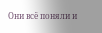Они всё поняли и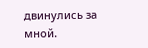двинулись за мной.